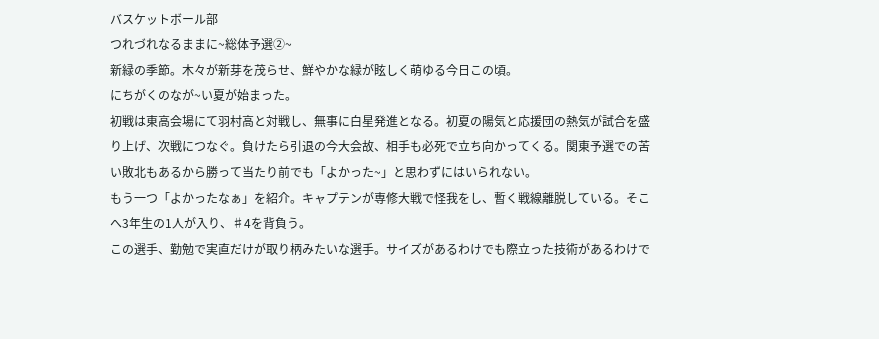バスケットボール部
つれづれなるままに~総体予選②~
新緑の季節。木々が新芽を茂らせ、鮮やかな緑が眩しく萌ゆる今日この頃。
にちがくのなが~い夏が始まった。
初戦は東高会場にて羽村高と対戦し、無事に白星発進となる。初夏の陽気と応援団の熱気が試合を盛り上げ、次戦につなぐ。負けたら引退の今大会故、相手も必死で立ち向かってくる。関東予選での苦い敗北もあるから勝って当たり前でも「よかった~」と思わずにはいられない。
もう一つ「よかったなぁ」を紹介。キャプテンが専修大戦で怪我をし、暫く戦線離脱している。そこへ3年生の1人が入り、♯4を背負う。
この選手、勤勉で実直だけが取り柄みたいな選手。サイズがあるわけでも際立った技術があるわけで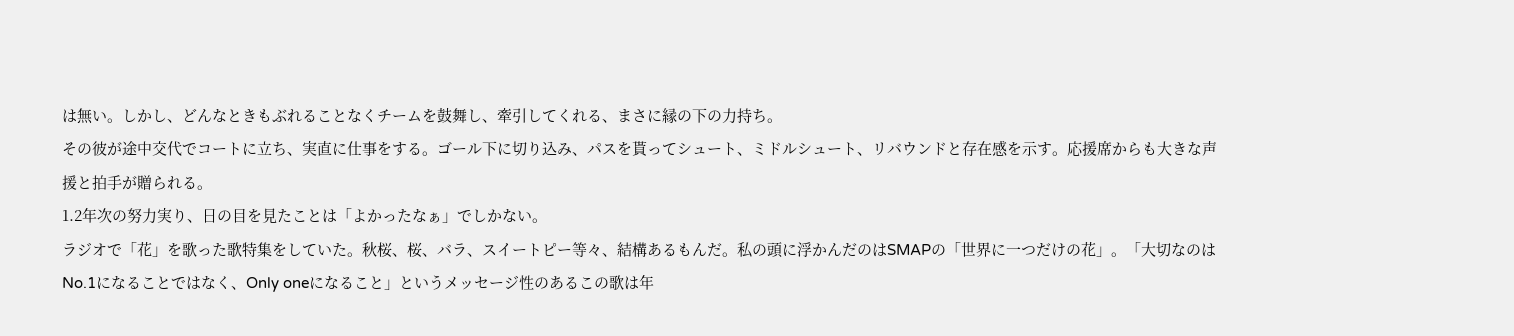は無い。しかし、どんなときもぶれることなくチームを鼓舞し、牽引してくれる、まさに縁の下の力持ち。
その彼が途中交代でコートに立ち、実直に仕事をする。ゴール下に切り込み、パスを貰ってシュート、ミドルシュート、リバウンドと存在感を示す。応援席からも大きな声援と拍手が贈られる。
1.2年次の努力実り、日の目を見たことは「よかったなぁ」でしかない。
ラジオで「花」を歌った歌特集をしていた。秋桜、桜、バラ、スイートピー等々、結構あるもんだ。私の頭に浮かんだのはSMAPの「世界に一つだけの花」。「大切なのはNo.1になることではなく、Only oneになること」というメッセージ性のあるこの歌は年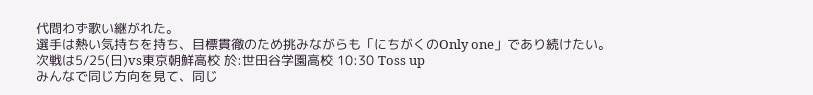代問わず歌い継がれた。
選手は熱い気持ちを持ち、目標貫徹のため挑みながらも「にちがくのOnly one」であり続けたい。
次戦は5/25(日)vs東京朝鮮高校 於:世田谷学園高校 10:30 Toss up
みんなで同じ方向を見て、同じ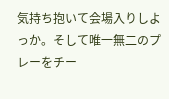気持ち抱いて会場入りしよっか。そして唯一無二のプレーをチー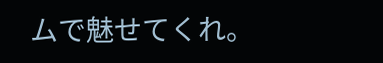ムで魅せてくれ。